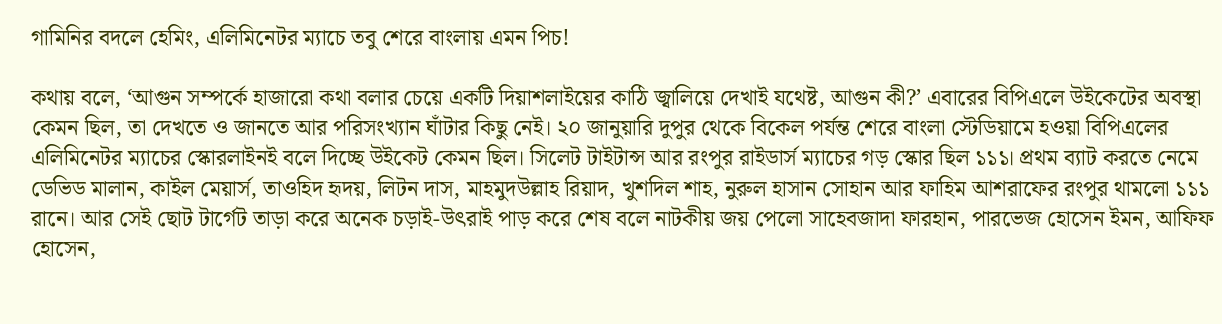গামিনির বদলে হেমিং, এলিমিনেটর ম্যাচে তবু শেরে বাংলায় এমন পিচ!

কথায় বলে, ‘আগুন সম্পর্কে হাজারো কথা বলার চেয়ে একটি দিয়াশলাইয়ের কাঠি জ্বালিয়ে দেখাই যথেষ্ট, আগুন কী?’ এবারের বিপিএলে উইকেটের অবস্থা কেমন ছিল, তা দেখতে ও জানতে আর পরিসংখ্যান ঘাঁটার কিছু নেই। ২০ জানুয়ারি দুপুর থেকে বিকেল পর্যন্ত শেরে বাংলা স্টেডিয়ামে হওয়া বিপিএলের এলিমিনেটর ম্যাচের স্কোরলাইনই বলে দিচ্ছে উইকেট কেমন ছিল। সিলেট টাইটান্স আর রংপুর রাইডার্স ম্যাচের গড় স্কোর ছিল ১১১। প্রথম ব্যাট করতে নেমে ডেভিড মালান, কাইল মেয়ার্স, তাওহিদ হৃদয়, লিটন দাস, মাহমুদউল্লাহ রিয়াদ, খুশদিল শাহ, নুরুল হাসান সোহান আর ফাহিম আশরাফের রংপুর থামলো ১১১ রানে। আর সেই ছোট টার্গেট তাড়া করে অনেক চড়াই-উৎরাই পাড় করে শেষ বলে নাটকীয় জয় পেলো সাহেবজাদা ফারহান, পারভেজ হোসেন ইমন, আফিফ হোসেন,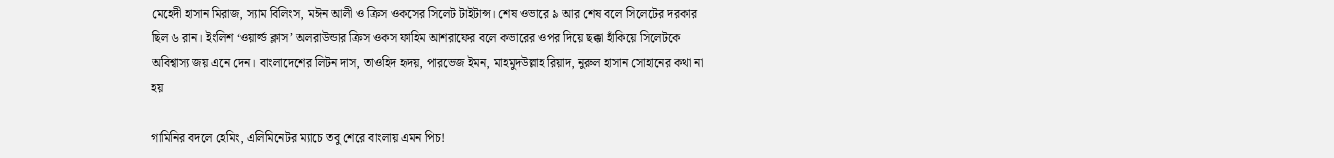মেহেদী হাসান মিরাজ, স্যাম বিলিংস, মঈন আলী ও ক্রিস ওকসের সিলেট টাইটান্স। শেষ ওভারে ৯ আর শেষ বলে সিলেটের দরকার ছিল ৬ রান। ইংলিশ ‘ওয়ার্ল্ড ক্লাস’ অলরাউন্ডার ক্রিস ওকস ফাহিম আশরাফের বলে কভারের ওপর দিয়ে ছক্কা হাঁকিয়ে সিলেটকে অবিশ্বাস্য জয় এনে দেন। বাংলাদেশের লিটন দাস, তাওহিদ হৃদয়, পারভেজ ইমন, মাহমুদউল্লাহ রিয়াদ, নুরুল হাসান সোহানের কথা না হয়

গামিনির বদলে হেমিং, এলিমিনেটর ম্যাচে তবু শেরে বাংলায় এমন পিচ!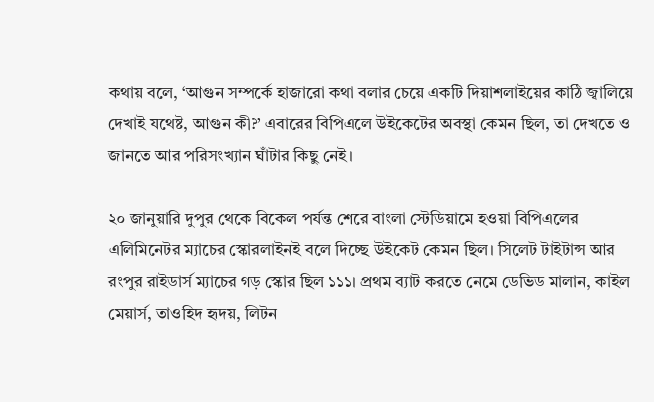কথায় বলে, ‘আগুন সম্পর্কে হাজারো কথা বলার চেয়ে একটি দিয়াশলাইয়ের কাঠি জ্বালিয়ে দেখাই যথেষ্ট, আগুন কী?’ এবারের বিপিএলে উইকেটের অবস্থা কেমন ছিল, তা দেখতে ও জানতে আর পরিসংখ্যান ঘাঁটার কিছু নেই।

২০ জানুয়ারি দুপুর থেকে বিকেল পর্যন্ত শেরে বাংলা স্টেডিয়ামে হওয়া বিপিএলের এলিমিনেটর ম্যাচের স্কোরলাইনই বলে দিচ্ছে উইকেট কেমন ছিল। সিলেট টাইটান্স আর রংপুর রাইডার্স ম্যাচের গড় স্কোর ছিল ১১১। প্রথম ব্যাট করতে নেমে ডেভিড মালান, কাইল মেয়ার্স, তাওহিদ হৃদয়, লিটন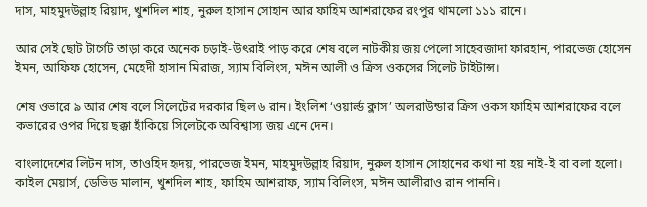দাস, মাহমুদউল্লাহ রিয়াদ, খুশদিল শাহ, নুরুল হাসান সোহান আর ফাহিম আশরাফের রংপুর থামলো ১১১ রানে।

আর সেই ছোট টার্গেট তাড়া করে অনেক চড়াই-উৎরাই পাড় করে শেষ বলে নাটকীয় জয় পেলো সাহেবজাদা ফারহান, পারভেজ হোসেন ইমন, আফিফ হোসেন, মেহেদী হাসান মিরাজ, স্যাম বিলিংস, মঈন আলী ও ক্রিস ওকসের সিলেট টাইটান্স।

শেষ ওভারে ৯ আর শেষ বলে সিলেটের দরকার ছিল ৬ রান। ইংলিশ ‘ওয়ার্ল্ড ক্লাস’ অলরাউন্ডার ক্রিস ওকস ফাহিম আশরাফের বলে কভারের ওপর দিয়ে ছক্কা হাঁকিয়ে সিলেটকে অবিশ্বাস্য জয় এনে দেন।

বাংলাদেশের লিটন দাস, তাওহিদ হৃদয়, পারভেজ ইমন, মাহমুদউল্লাহ রিয়াদ, নুরুল হাসান সোহানের কথা না হয় নাই-ই বা বলা হলো। কাইল মেয়ার্স, ডেভিড মালান, খুশদিল শাহ, ফাহিম আশরাফ, স্যাম বিলিংস, মঈন আলীরাও রান পাননি।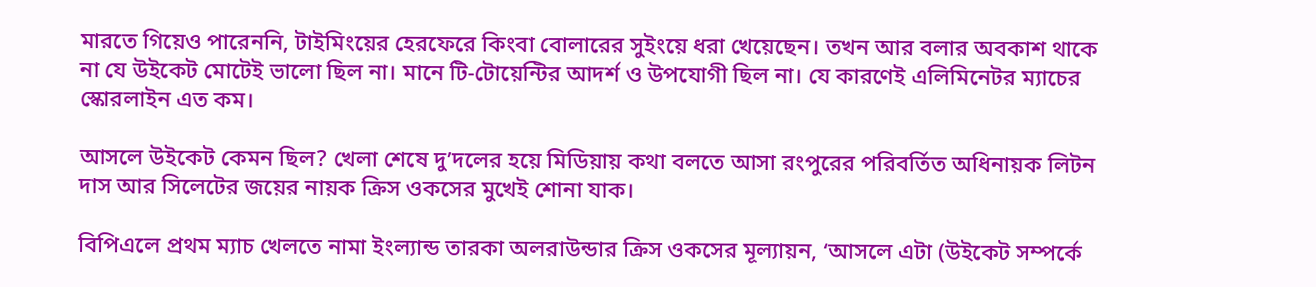মারতে গিয়েও পারেননি, টাইমিংয়ের হেরফেরে কিংবা বোলারের সুইংয়ে ধরা খেয়েছেন। তখন আর বলার অবকাশ থাকে না যে উইকেট মোটেই ভালো ছিল না। মানে টি-টোয়েন্টির আদর্শ ও উপযোগী ছিল না। যে কারণেই এলিমিনেটর ম্যাচের স্কোরলাইন এত কম।

আসলে উইকেট কেমন ছিল? খেলা শেষে দু’দলের হয়ে মিডিয়ায় কথা বলতে আসা রংপুরের পরিবর্তিত অধিনায়ক লিটন দাস আর সিলেটের জয়ের নায়ক ক্রিস ওকসের মুখেই শোনা যাক।

বিপিএলে প্রথম ম্যাচ খেলতে নামা ইংল্যান্ড তারকা অলরাউন্ডার ক্রিস ওকসের মূল্যায়ন, ‘আসলে এটা (উইকেট সম্পর্কে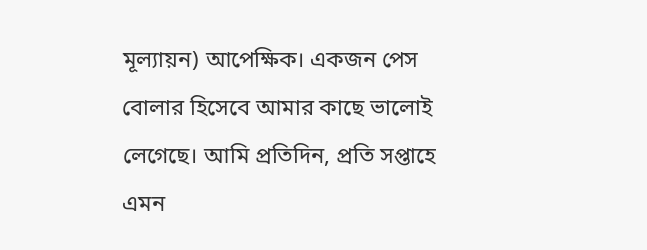মূল্যায়ন) আপেক্ষিক। একজন পেস বোলার হিসেবে আমার কাছে ভালোই লেগেছে। আমি প্রতিদিন, প্রতি সপ্তাহে এমন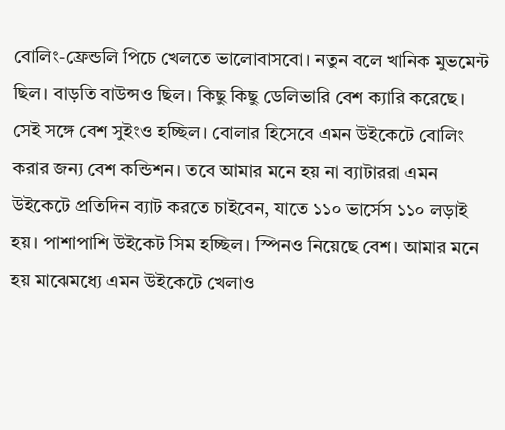বোলিং-ফ্রেন্ডলি পিচে খেলতে ভালোবাসবো। নতুন বলে খানিক মুভমেন্ট ছিল। বাড়তি বাউন্সও ছিল। কিছু কিছু ডেলিভারি বেশ ক্যারি করেছে। সেই সঙ্গে বেশ সুইংও হচ্ছিল। বোলার হিসেবে এমন উইকেটে বোলিং করার জন্য বেশ কন্ডিশন। তবে আমার মনে হয় না ব্যাটাররা এমন উইকেটে প্রতিদিন ব্যাট করতে চাইবেন, যাতে ১১০ ভার্সেস ১১০ লড়াই হয়। পাশাপাশি উইকেট সিম হচ্ছিল। স্পিনও নিয়েছে বেশ। আমার মনে হয় মাঝেমধ্যে এমন উইকেটে খেলাও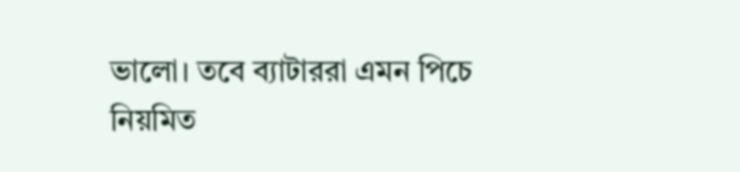ভালো। তবে ব্যাটাররা এমন পিচে নিয়মিত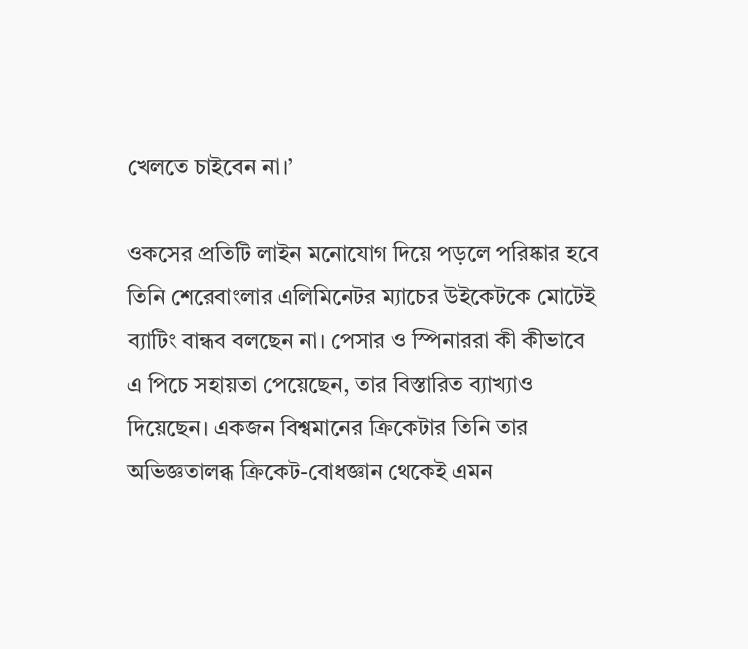খেলতে চাইবেন না।’

ওকসের প্রতিটি লাইন মনোযোগ দিয়ে পড়লে পরিষ্কার হবে তিনি শেরেবাংলার এলিমিনেটর ম্যাচের উইকেটকে মোটেই ব্যাটিং বান্ধব বলছেন না। পেসার ও স্পিনাররা কী কীভাবে এ পিচে সহায়তা পেয়েছেন, তার বিস্তারিত ব্যাখ্যাও দিয়েছেন। একজন বিশ্বমানের ক্রিকেটার তিনি তার অভিজ্ঞতালব্ধ ক্রিকেট-বোধজ্ঞান থেকেই এমন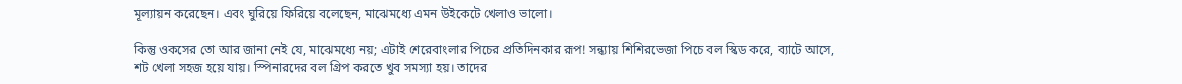মূল্যায়ন করেছেন। এবং ঘুরিয়ে ফিরিয়ে বলেছেন, মাঝেমধ্যে এমন উইকেটে খেলাও ভালো।

কিন্তু ওকসের তো আর জানা নেই যে, মাঝেমধ্যে নয়; এটাই শেরেবাংলার পিচের প্রতিদিনকার রূপ! সন্ধ্যায় শিশিরভেজা পিচে বল স্কিড করে, ব্যাটে আসে, শট খেলা সহজ হয়ে যায়। স্পিনারদের বল গ্রিপ করতে খুব সমস্যা হয়। তাদের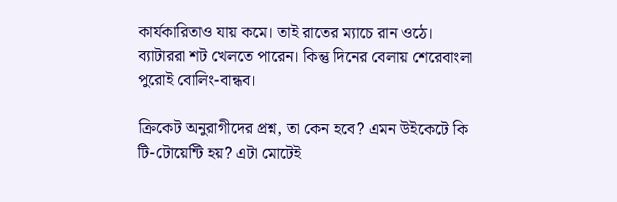কার্যকারিতাও যায় কমে। তাই রাতের ম্যাচে রান ওঠে। ব্যাটাররা শট খেলতে পারেন। কিন্তু দিনের বেলায় শেরেবাংলা পুরোই বোলিং-বান্ধব।

ক্রিকেট অনুরাগীদের প্রশ্ন, তা কেন হবে? এমন উইকেটে কি টি-টোয়েন্টি হয়? এটা মোটেই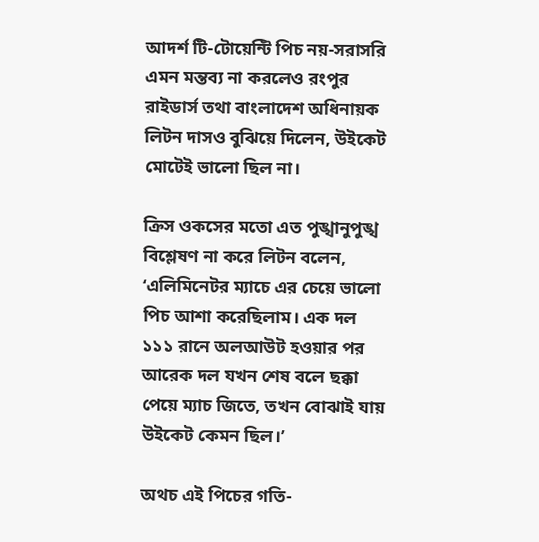আদর্শ টি-টোয়েন্টি পিচ নয়-সরাসরি এমন মন্তব্য না করলেও রংপুর রাইডার্স তথা বাংলাদেশ অধিনায়ক লিটন দাসও বুঝিয়ে দিলেন, উইকেট মোটেই ভালো ছিল না।

ক্রিস ওকসের মতো এত পুঙ্খানুপুঙ্খ বিশ্লেষণ না করে লিটন বলেন, ‘এলিমিনেটর ম্যাচে এর চেয়ে ভালো পিচ আশা করেছিলাম। এক দল ১১১ রানে অলআউট হওয়ার পর আরেক দল যখন শেষ বলে ছক্কা পেয়ে ম্যাচ জিতে, তখন বোঝাই যায় উইকেট কেমন ছিল।’

অথচ এই পিচের গতি-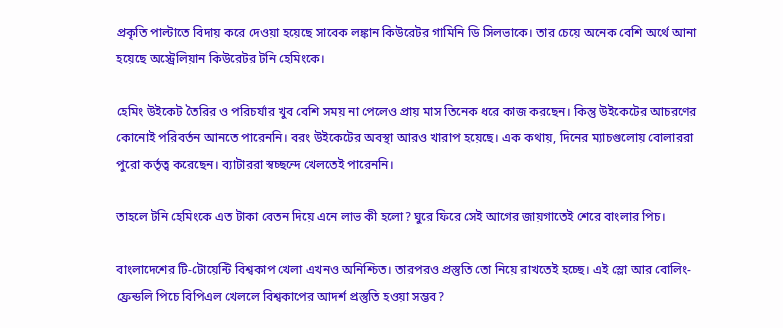প্রকৃতি পাল্টাতে বিদায় করে দেওয়া হয়েছে সাবেক লঙ্কান কিউরেটর গামিনি ডি সিলভাকে। তার চেয়ে অনেক বেশি অর্থে আনা হয়েছে অস্ট্রেলিয়ান কিউরেটর টনি হেমিংকে।

হেমিং উইকেট তৈরির ও পরিচর্যার খুব বেশি সময় না পেলেও প্রায় মাস তিনেক ধরে কাজ করছেন। কিন্তু উইকেটের আচরণের কোনোই পরিবর্তন আনতে পারেননি। বরং উইকেটের অবস্থা আরও খারাপ হয়েছে। এক কথায়, দিনের ম্যাচগুলোয় বোলাররা পুরো কর্তৃত্ব করেছেন। ব্যাটাররা স্বচ্ছন্দে খেলতেই পারেননি।

তাহলে টনি হেমিংকে এত টাকা বেতন দিয়ে এনে লাভ কী হলো? ঘুরে ফিরে সেই আগের জায়গাতেই শেরে বাংলার পিচ।

বাংলাদেশের টি-টোয়েন্টি বিশ্বকাপ খেলা এখনও অনিশ্চিত। তারপরও প্রস্তুতি তো নিয়ে রাখতেই হচ্ছে। এই স্লো আর বোলিং-ফ্রেন্ডলি পিচে বিপিএল খেললে বিশ্বকাপের আদর্শ প্রস্তুতি হওয়া সম্ভব?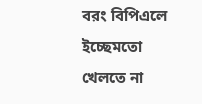বরং বিপিএলে ইচ্ছেমতো খেলতে না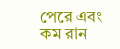পেরে এবং কম রান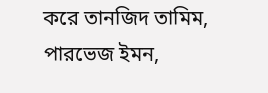করে তানজিদ তামিম, পারভেজ ইমন,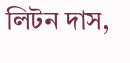লিটন দাস,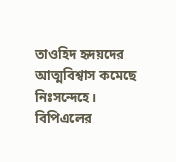তাওহিদ হৃদয়দের আত্মবিশ্বাস কমেছে নিঃসন্দেহে। বিপিএলের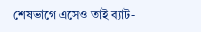শেষভাগে এসেও তাই ব্যাট-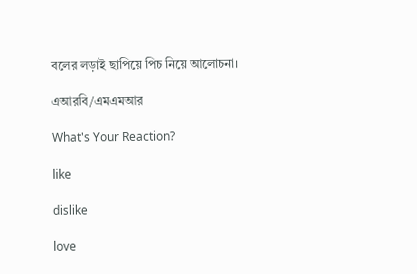বলের লড়াই ছাপিয়ে পিচ নিয়ে আলোচনা।

এআরবি/এমএমআর

What's Your Reaction?

like

dislike

love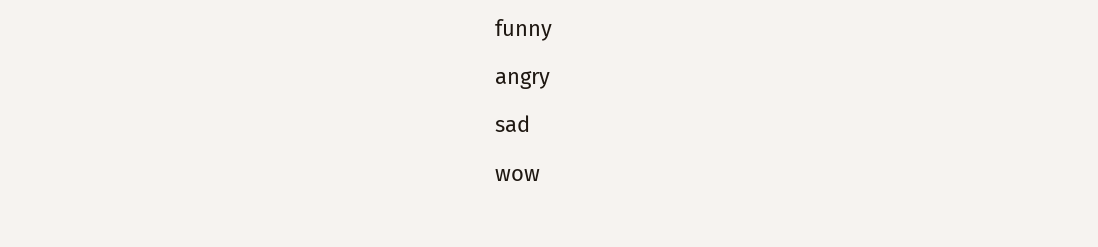funny

angry

sad

wow